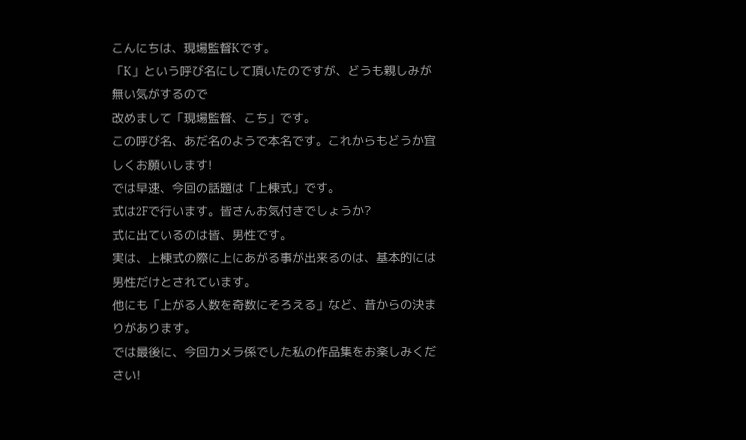こんにちは、現場監督Kです。
「K」という呼び名にして頂いたのですが、どうも親しみが無い気がするので
改めまして「現場監督、こち」です。
この呼び名、あだ名のようで本名です。これからもどうか宜しくお願いします!
では早速、今回の話題は「上棟式」です。
式は2Fで行います。皆さんお気付きでしょうか?
式に出ているのは皆、男性です。
実は、上棟式の際に上にあがる事が出来るのは、基本的には男性だけとされています。
他にも「上がる人数を奇数にそろえる」など、昔からの決まりがあります。
では最後に、今回カメラ係でした私の作品集をお楽しみください!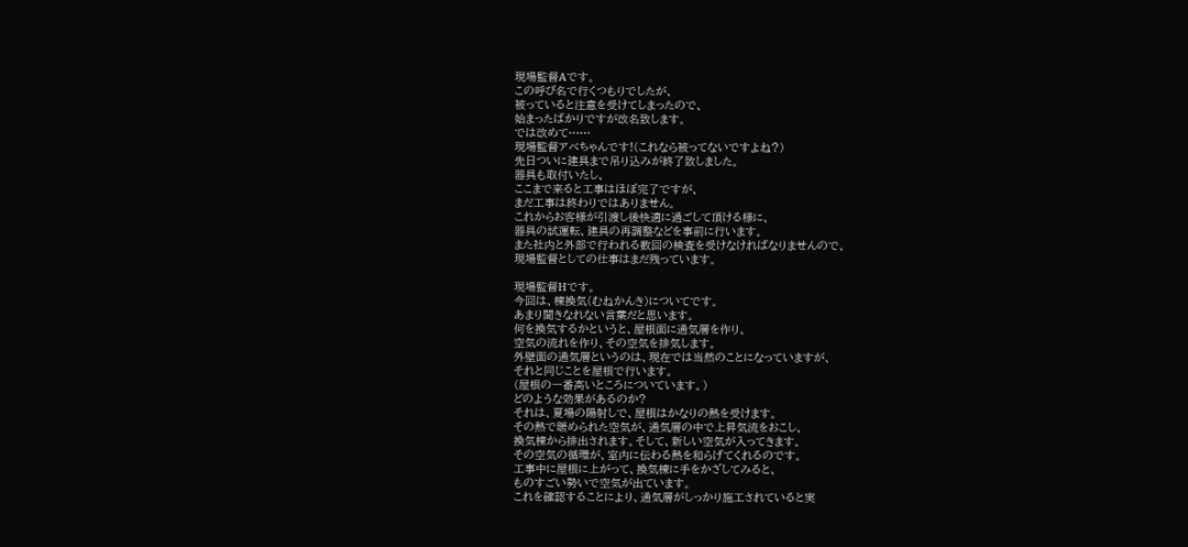現場監督Aです。
この呼び名で行くつもりでしたが、
被っていると注意を受けてしまったので、
始まったばかりですが改名致します。
では改めて……
現場監督アベちゃんです!(これなら被ってないですよね?)
先日ついに建具まで吊り込みが終了致しました。
器具も取付いたし、
ここまで来ると工事はほぼ完了ですが、
まだ工事は終わりではありません。
これからお客様が引渡し後快適に過ごして頂ける様に、
器具の試運転、建具の再調整などを事前に行います。
また社内と外部で行われる数回の検査を受けなければなりませんので、
現場監督としての仕事はまだ残っています。

現場監督Hです。
今回は、棟換気(むねかんき)についてです。
あまり聞きなれない言葉だと思います。
何を換気するかというと、屋根面に通気層を作り、
空気の流れを作り、その空気を排気します。
外壁面の通気層というのは、現在では当然のことになっていますが、
それと同じことを屋根で行います。
(屋根の一番高いところについています。)
どのような効果があるのか?
それは、夏場の陽射しで、屋根はかなりの熱を受けます。
その熱で暖められた空気が、通気層の中で上昇気流をおこし、
換気棟から排出されます。そして、新しい空気が入ってきます。
その空気の循環が、室内に伝わる熱を和らげてくれるのです。
工事中に屋根に上がって、換気棟に手をかざしてみると、
ものすごい勢いで空気が出ています。
これを確認することにより、通気層がしっかり施工されていると実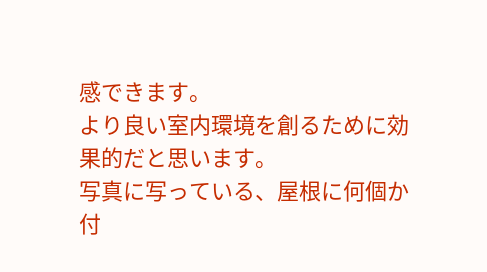感できます。
より良い室内環境を創るために効果的だと思います。
写真に写っている、屋根に何個か付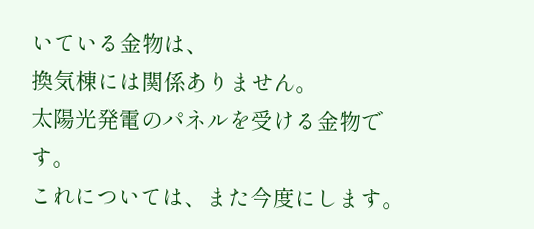いている金物は、
換気棟には関係ありません。
太陽光発電のパネルを受ける金物です。
これについては、また今度にします。